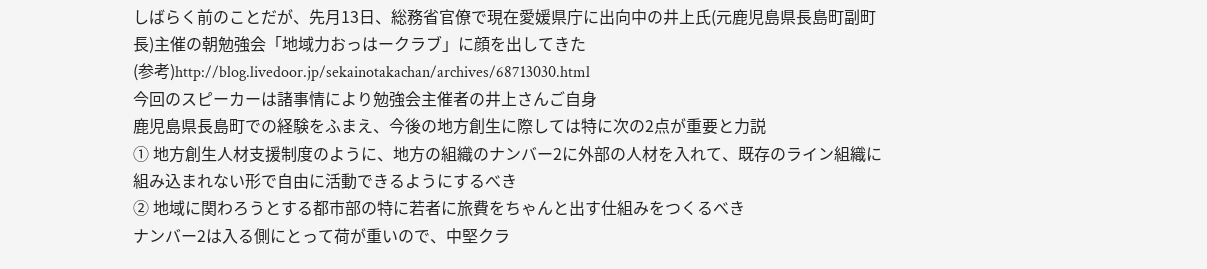しばらく前のことだが、先月13日、総務省官僚で現在愛媛県庁に出向中の井上氏(元鹿児島県長島町副町長)主催の朝勉強会「地域力おっはークラブ」に顔を出してきた
(参考)http://blog.livedoor.jp/sekainotakachan/archives/68713030.html
今回のスピーカーは諸事情により勉強会主催者の井上さんご自身
鹿児島県長島町での経験をふまえ、今後の地方創生に際しては特に次の2点が重要と力説
① 地方創生人材支援制度のように、地方の組織のナンバー2に外部の人材を入れて、既存のライン組織に組み込まれない形で自由に活動できるようにするべき
② 地域に関わろうとする都市部の特に若者に旅費をちゃんと出す仕組みをつくるべき
ナンバー2は入る側にとって荷が重いので、中堅クラ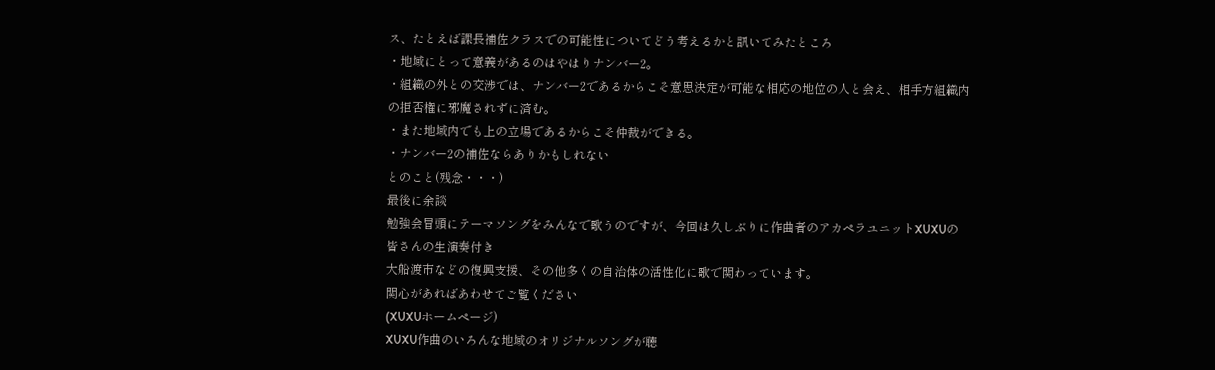ス、たとえば課長補佐クラスでの可能性についてどう考えるかと訊いてみたところ
・地域にとって意義があるのはやはりナンバー2。
・組織の外との交渉では、ナンバー2であるからこそ意思決定が可能な相応の地位の人と会え、相手方組織内の拒否権に邪魔されずに済む。
・また地域内でも上の立場であるからこそ仲裁ができる。
・ナンバー2の補佐ならありかもしれない
とのこと(残念・・・)
最後に余談
勉強会冒頭にテーマソングをみんなで歌うのですが、今回は久しぶりに作曲者のアカペラユニットXUXUの皆さんの生演奏付き
大船渡市などの復興支援、その他多くの自治体の活性化に歌で関わっています。
関心があればあわせてご覧ください
(XUXUホームページ)
XUXU作曲のいろんな地域のオリジナルソングが聴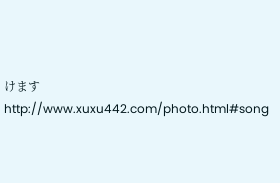けます
http://www.xuxu442.com/photo.html#song